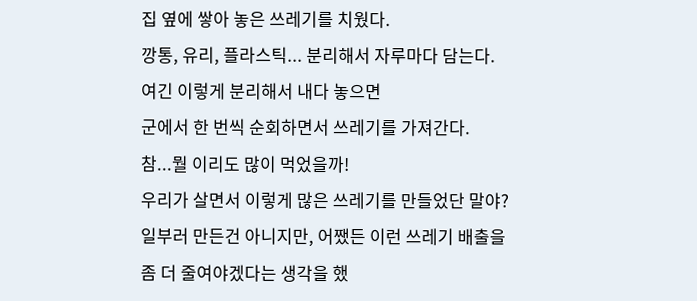집 옆에 쌓아 놓은 쓰레기를 치웠다.
깡통, 유리, 플라스틱... 분리해서 자루마다 담는다.
여긴 이렇게 분리해서 내다 놓으면
군에서 한 번씩 순회하면서 쓰레기를 가져간다.
참...뭘 이리도 많이 먹었을까!
우리가 살면서 이렇게 많은 쓰레기를 만들었단 말야?
일부러 만든건 아니지만, 어쨌든 이런 쓰레기 배출을
좀 더 줄여야겠다는 생각을 했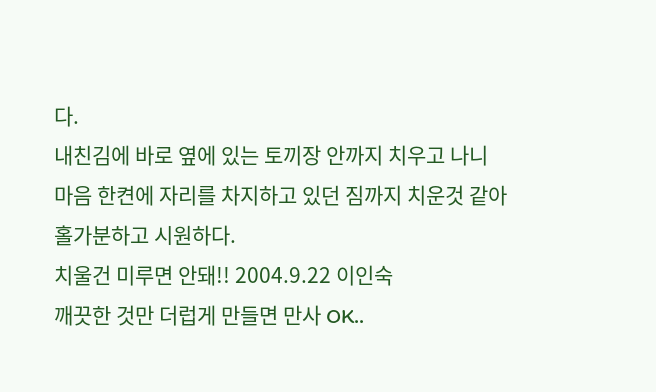다.
내친김에 바로 옆에 있는 토끼장 안까지 치우고 나니
마음 한켠에 자리를 차지하고 있던 짐까지 치운것 같아
홀가분하고 시원하다.
치울건 미루면 안돼!! 2004.9.22 이인숙
깨끗한 것만 더럽게 만들면 만사 OK..